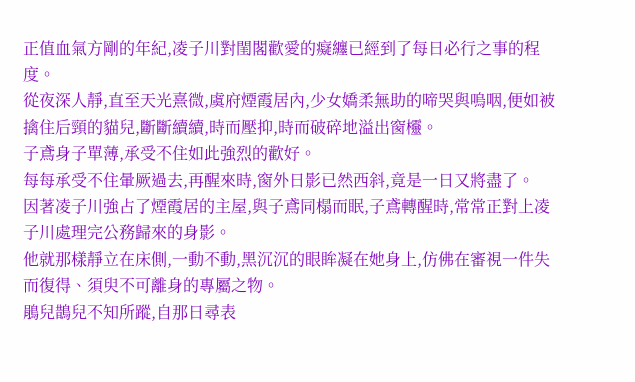正值血氣方剛的年紀,凌子川對閨閣歡愛的癡纏已經到了每日必行之事的程度。
從夜深人靜,直至天光熹微,虞府煙霞居內,少女嬌柔無助的啼哭與嗚咽,便如被擒住后頸的貓兒,斷斷續續,時而壓抑,時而破碎地溢出窗欞。
子鳶身子單薄,承受不住如此強烈的歡好。
每每承受不住暈厥過去,再醒來時,窗外日影已然西斜,竟是一日又將盡了。
因著凌子川強占了煙霞居的主屋,與子鳶同榻而眠,子鳶轉醒時,常常正對上凌子川處理完公務歸來的身影。
他就那樣靜立在床側,一動不動,黑沉沉的眼眸凝在她身上,仿佛在審視一件失而復得、須臾不可離身的專屬之物。
鵑兒鵲兒不知所蹤,自那日尋表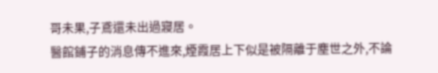哥未果,子鳶還未出過寢居。
醫館鋪子的消息傳不進來,煙霞居上下似是被隔離于塵世之外,不論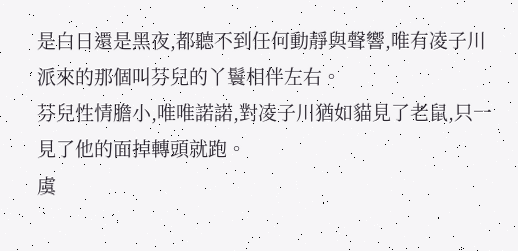是白日還是黑夜,都聽不到任何動靜與聲響,唯有凌子川派來的那個叫芬兒的丫鬟相伴左右。
芬兒性情膽小,唯唯諾諾,對凌子川猶如貓見了老鼠,只一見了他的面掉轉頭就跑。
虞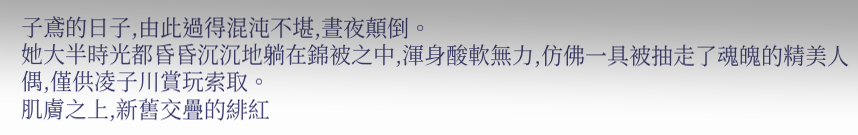子鳶的日子,由此過得混沌不堪,晝夜顛倒。
她大半時光都昏昏沉沉地躺在錦被之中,渾身酸軟無力,仿佛一具被抽走了魂魄的精美人偶,僅供凌子川賞玩索取。
肌膚之上,新舊交疊的緋紅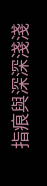指痕與深深淺淺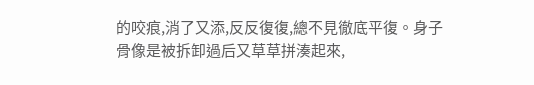的咬痕,消了又添,反反復復,總不見徹底平復。身子骨像是被拆卸過后又草草拼湊起來,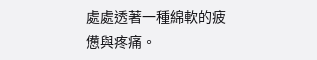處處透著一種綿軟的疲憊與疼痛。